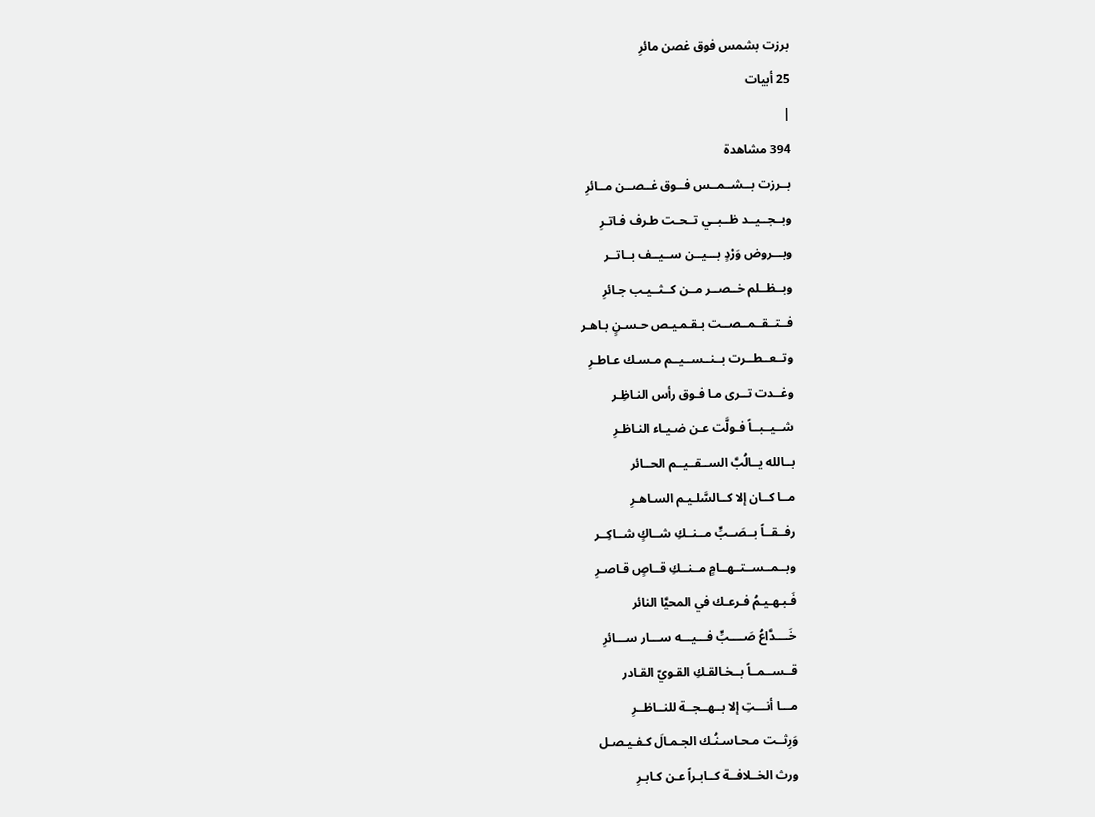برزت بشمس فوق غصن مائرِ
25 أبيات
|
394 مشاهدة
بــرزت بــشــمــس فــوق غــصــن مــائرِ
وبــجــيــد ظــبــي تــحـت طـرف فـاتـرِ
وبـــروض وَرْدٍ بـــيــن ســيــف بــاتــر
وبــظــلم خــصــر مــن كــثــيـب جـائرِ
فــتــقــمــصــت بـقـمـيـص حـسـنٍ بـاهـر
وتــعــطــرت بــنــســيــم مـسـك عـاطـرِ
وغــدت تــرى مـا فـوق رأس النـاظِـر
شــيــبــاً فـولَّت عـن ضـيـاء النـاظـرِ
بــالله يــالُبَّ الســقــيــم الحــائر
مــا كــان إلا كــالسَّلـيـم السـاهـرِ
رفــقــاً بــصَــبٍّ مــنــكِ شــاكٍ شــاكِــر
وبــمــســتــهــامٍ مــنــكِ قــاصٍ قـاصـرِ
فَـبـهـيـمُ فـرعـك في المحيَّا النائر
خَــــدَّاعُ صَــــبٍّ فـــيـــه ســـار ســـائرِ
قــســمــاً بــخـالقـكِ القـويّ القـادر
مـــا أنـــتِ إلا بــهــجــة للنــاظــرِ
وَرِثــت مـحـاسـنُـك الجـمـالَ كـفـيـصـل
ورث الخــلافــة كــابـراً عـن كـابـرِ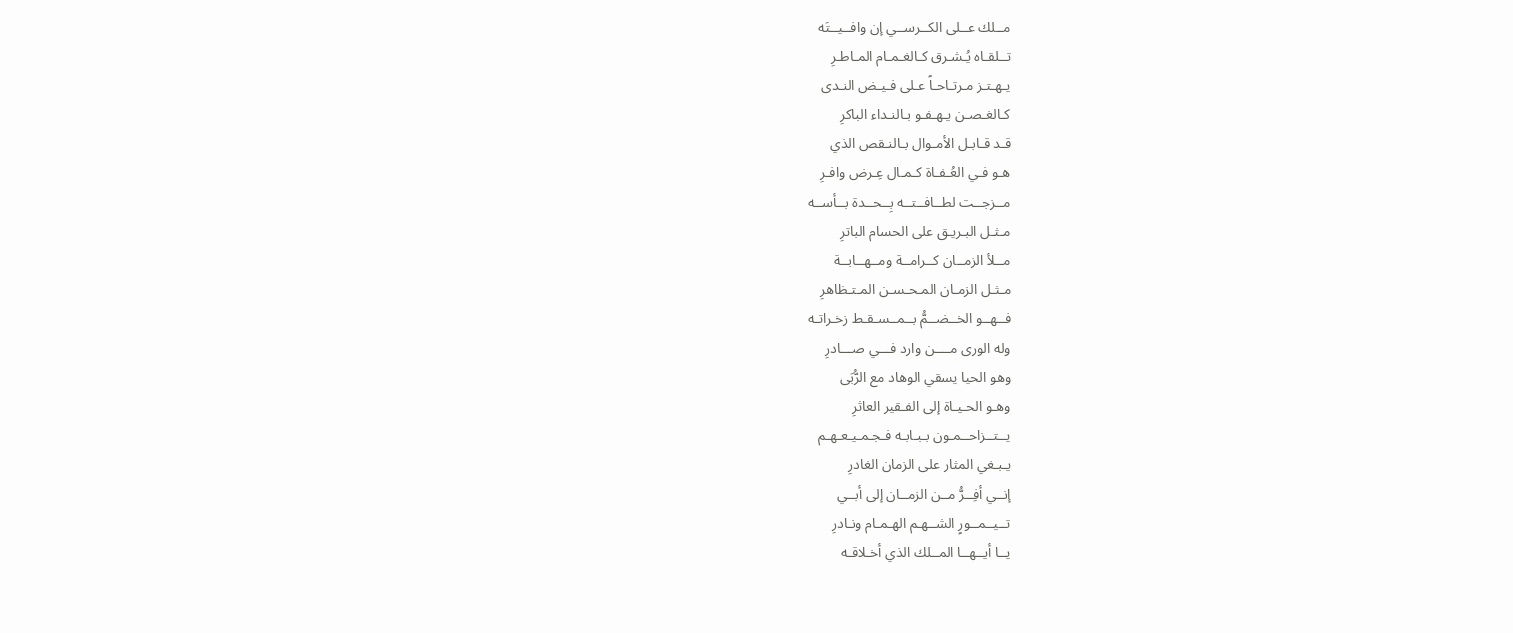مــلك عــلى الكــرســي إن وافــيــتَه
تــلقـاه يُـشـرق كـالغـمـام المـاطـرِ
يـهـتـز مـرتـاحـاً عـلى فـيـض النـدى
كـالغـصـن يـهـفـو بـالنـداء الباكرِ
قـد قـابـل الأمـوال بـالنـقص الذي
هـو فـي العُـفـاة كـمـال عِـرض وافـرِ
مــزجــت لطــافــتــه بِــحــدة بــأســه
مـثـل البـريـق على الحسام الباترِ
مــلأ الزمــان كــرامــة ومــهــابــة
مـثـل الزمـان المـحـسـن المـتـظاهرِ
فــهــو الخــضــمُّ بــمــسـقـط زخـراتـه
وله الورى مــــن وارد فـــي صـــادرِ
وهو الحيا يسقي الوهاد مع الرُّبَى
وهـو الحـيـاة إلى الفـقير العاثرِ
يــتــزاحــمـون بـبـابـه فـجـمـيـعـهـم
يـبـغي المثار على الزمان الغادرِ
إنــي أفِــرُّ مــن الزمــان إلى أبــي
تــيــمــورٍ الشــهـم الهـمـام ونـادرِ
يــا أيــهــا المــلك الذي أخـلاقـه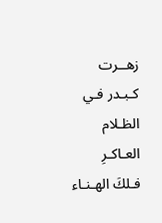زهــرت كـبـدر فـي الظـلام العـاكـرِ
فـلكَ الهـنـاء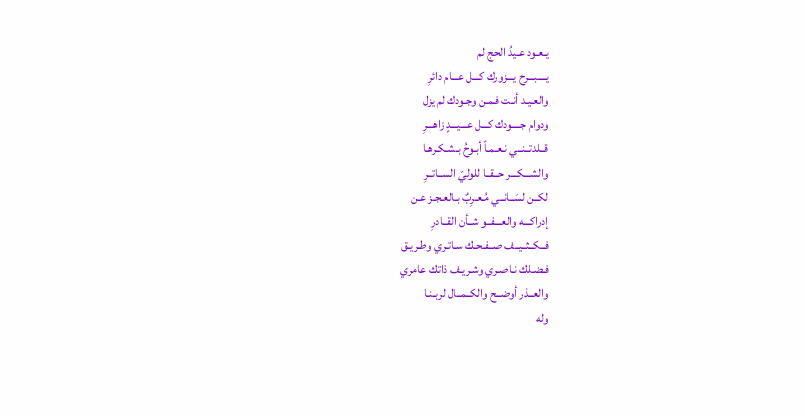يـعـود عـيدُ الحج لم
يــــبـــرح يـــزورك كـــل عـــام دائرِ
والعـيـد أنـت فـمـن وجـودك لم يزل
ودوام جــــودك كـــل عـــيـــدٍ زاهـــرِ
قــلدتــنــي نـعـمـاً أبـوحُ بـشـكـرهـا
والشـــكـــر حــقــا للوليّ الســاتــرِ
لكــن لسَــانــي مُـعـرِبٌ بـالعـجـز عـن
إدراكـــه والعـــفــو شــأن القــادرِ
فــكــثــيــف صــفـحـك سـاتـري وطـريـق
فـضـلك نـاصـري وشـريـف ذاتك عامري
والعــذر أوضــح والكــمــال لربـنـا
وله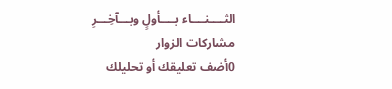الثــــنــــاء بــــأولٍ وبـــآخِـــرِ
مشاركات الزوار
0أضف تعليقك أو تحليلك